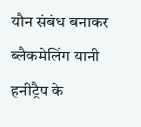यौन संबंध बनाकर ब्लैकमेलिंग यानी हनीट्रैप के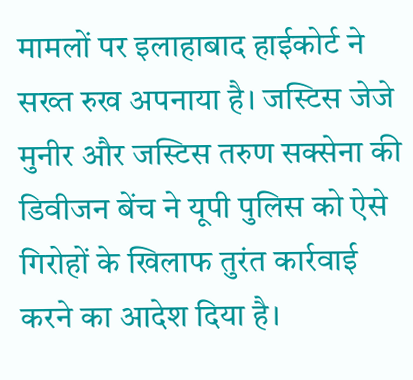मामलों पर इलाहाबाद हाईकोर्ट ने सख्त रुख अपनाया है। जस्टिस जेजे मुनीर और जस्टिस तरुण सक्सेना की डिवीजन बेंच ने यूपी पुलिस को ऐसे गिरोहों के खिलाफ तुरंत कार्रवाई करने का आदेश दिया है।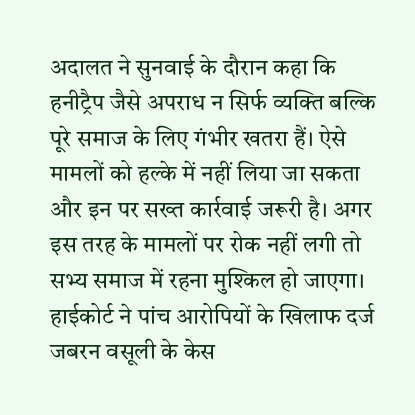अदालत ने सुनवाई के दौरान कहा कि हनीट्रैप जैसे अपराध न सिर्फ व्यक्ति बल्कि पूरे समाज के लिए गंभीर खतरा हैं। ऐसे मामलों को हल्के में नहीं लिया जा सकता और इन पर सख्त कार्रवाई जरूरी है। अगर इस तरह के मामलों पर रोक नहीं लगी तो सभ्य समाज में रहना मुश्किल हो जाएगा।
हाईकोर्ट ने पांच आरोपियों के खिलाफ दर्ज जबरन वसूली के केस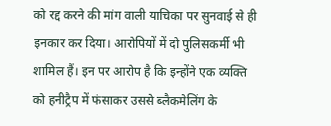को रद्द करने की मांग वाली याचिका पर सुनवाई से ही इनकार कर दिया। आरोपियों में दो पुलिसकर्मी भी शामिल हैं। इन पर आरोप है कि इन्होंने एक व्यक्ति को हनीट्रैप में फंसाकर उससे ब्लैकमेलिंग के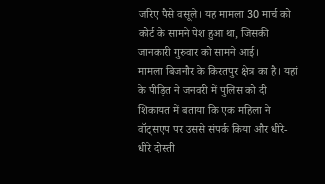जरिए पैसे वसूले। यह मामला 30 मार्च को कोर्ट के सामने पेश हुआ था, जिसकी जानकारी गुरुवार को सामने आई।
मामला बिजनौर के किरतपुर क्षेत्र का है। यहां के पीड़ित ने जनवरी में पुलिस को दी शिकायत में बताया कि एक महिला ने वॉट्सएप पर उससे संपर्क किया और धीरे-धीरे दोस्ती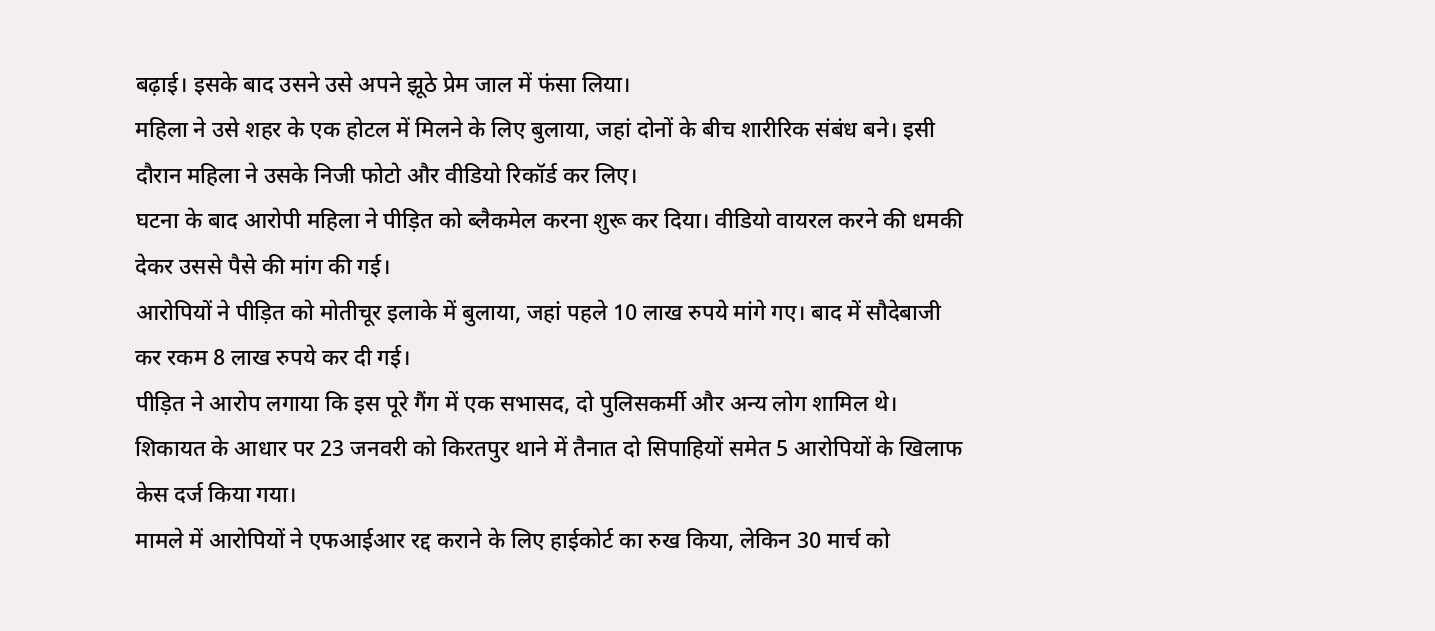बढ़ाई। इसके बाद उसने उसे अपने झूठे प्रेम जाल में फंसा लिया।
महिला ने उसे शहर के एक होटल में मिलने के लिए बुलाया, जहां दोनों के बीच शारीरिक संबंध बने। इसी दौरान महिला ने उसके निजी फोटो और वीडियो रिकॉर्ड कर लिए।
घटना के बाद आरोपी महिला ने पीड़ित को ब्लैकमेल करना शुरू कर दिया। वीडियो वायरल करने की धमकी देकर उससे पैसे की मांग की गई।
आरोपियों ने पीड़ित को मोतीचूर इलाके में बुलाया, जहां पहले 10 लाख रुपये मांगे गए। बाद में सौदेबाजी कर रकम 8 लाख रुपये कर दी गई।
पीड़ित ने आरोप लगाया कि इस पूरे गैंग में एक सभासद, दो पुलिसकर्मी और अन्य लोग शामिल थे। शिकायत के आधार पर 23 जनवरी को किरतपुर थाने में तैनात दो सिपाहियों समेत 5 आरोपियों के खिलाफ केस दर्ज किया गया।
मामले में आरोपियों ने एफआईआर रद्द कराने के लिए हाईकोर्ट का रुख किया, लेकिन 30 मार्च को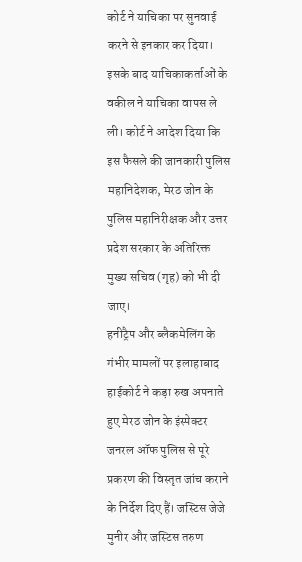कोर्ट ने याचिका पर सुनवाई करने से इनकार कर दिया।
इसके बाद याचिकाकर्ताओं के वकील ने याचिका वापस ले ली। कोर्ट ने आदेश दिया कि इस फैसले की जानकारी पुलिस महानिदेशक, मेरठ जोन के पुलिस महानिरीक्षक और उत्तर प्रदेश सरकार के अतिरिक्त मुख्य सचिव (गृह) को भी दी जाए।
हनीट्रैप और ब्लैकमेलिंग के गंभीर मामलों पर इलाहाबाद हाईकोर्ट ने कड़ा रुख अपनाते हुए मेरठ जोन के इंस्पेक्टर जनरल ऑफ पुलिस से पूरे प्रकरण की विस्तृत जांच कराने के निर्देश दिए हैं। जस्टिस जेजे मुनीर और जस्टिस तरुण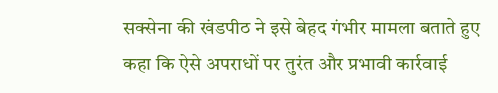सक्सेना की खंडपीठ ने इसे बेहद गंभीर मामला बताते हुए कहा कि ऐसे अपराधों पर तुरंत और प्रभावी कार्रवाई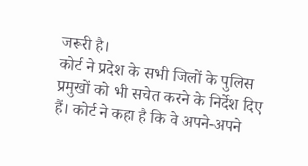जरूरी है।
कोर्ट ने प्रदेश के सभी जिलों के पुलिस प्रमुखों को भी सचेत करने के निर्देश दिए हैं। कोर्ट ने कहा है कि वे अपने-अपने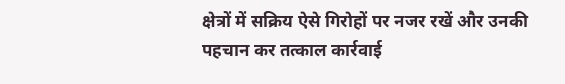क्षेत्रों में सक्रिय ऐसे गिरोहों पर नजर रखें और उनकी पहचान कर तत्काल कार्रवाई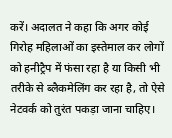करें। अदालत ने कहा कि अगर कोई गिरोह महिलाओं का इस्तेमाल कर लोगों को हनीट्रैप में फंसा रहा है या किसी भी तरीके से ब्लैकमेलिंग कर रहा है, तो ऐसे नेटवर्क को तुरंत पकड़ा जाना चाहिए।